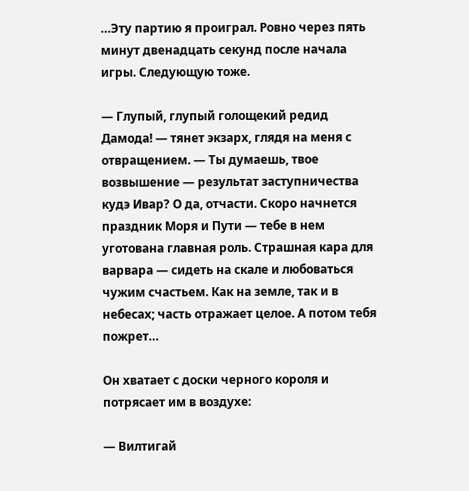…Эту партию я проиграл. Ровно через пять минут двенадцать секунд после начала игры. Следующую тоже.

— Глупый, глупый голощекий редид Дамода! — тянет экзарх, глядя на меня с отвращением. — Ты думаешь, твое возвышение — результат заступничества кудэ Ивар? О да, отчасти. Скоро начнется праздник Моря и Пути — тебе в нем уготована главная роль. Страшная кара для варвара — сидеть на скале и любоваться чужим счастьем. Как на земле, так и в небесах; часть отражает целое. А потом тебя пожрет…

Он хватает с доски черного короля и потрясает им в воздухе:

— Вилтигай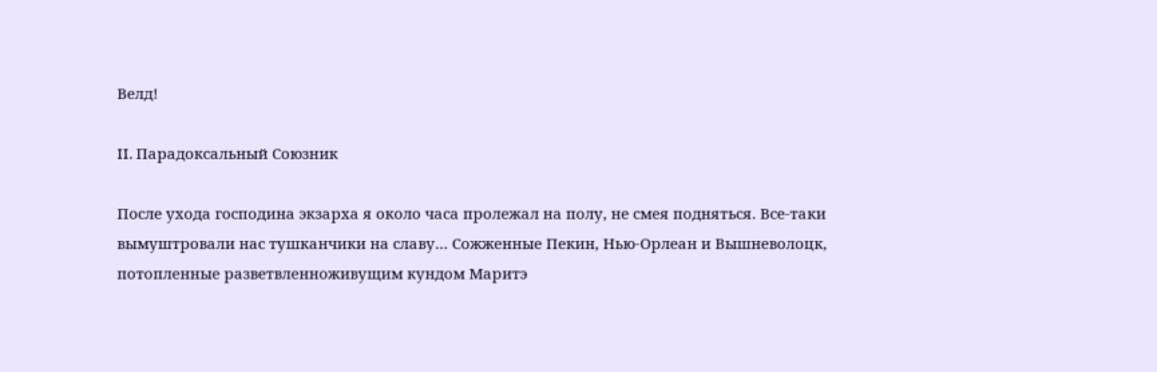Велд!

II. Парадоксальный Союзник

После ухода господина экзарха я около часа пролежал на полу, не смея подняться. Все-таки вымуштровали нас тушканчики на славу… Сожженные Пекин, Нью-Орлеан и Вышневолоцк, потопленные разветвленноживущим кундом Маритэ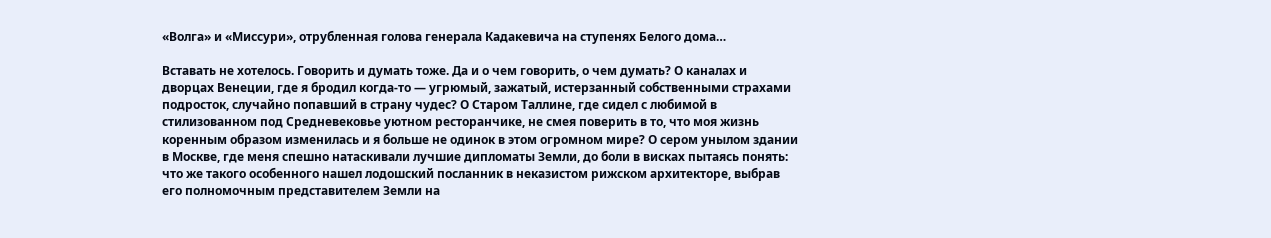«Волга» и «Миссури», отрубленная голова генерала Кадакевича на ступенях Белого дома…

Вставать не хотелось. Говорить и думать тоже. Да и о чем говорить, о чем думать? О каналах и дворцах Венеции, где я бродил когда-то — угрюмый, зажатый, истерзанный собственными страхами подросток, случайно попавший в страну чудес? О Старом Таллине, где сидел с любимой в стилизованном под Средневековье уютном ресторанчике, не смея поверить в то, что моя жизнь коренным образом изменилась и я больше не одинок в этом огромном мире? О сером унылом здании в Москве, где меня спешно натаскивали лучшие дипломаты Земли, до боли в висках пытаясь понять: что же такого особенного нашел лодошский посланник в неказистом рижском архитекторе, выбрав его полномочным представителем Земли на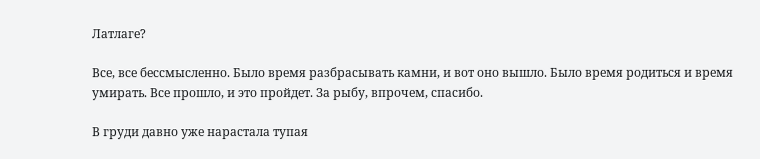Латлаге?

Все, все бессмысленно. Было время разбрасывать камни, и вот оно вышло. Было время родиться и время умирать. Все прошло, и это пройдет. За рыбу, впрочем, спасибо.

В груди давно уже нарастала тупая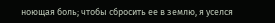ноющая боль; чтобы сбросить ее в землю, я уселся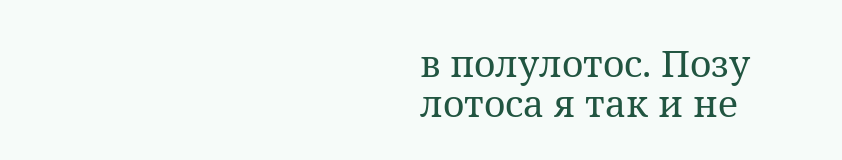в полулотос. Позу лотоса я так и не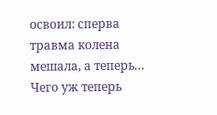освоил: сперва травма колена мешала, а теперь… Чего уж теперь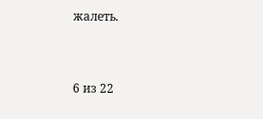жалеть.



6 из 22